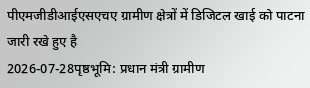पीएमजीडीआईएसएचए ग्रामीण क्षेत्रों में डिजिटल खाई को पाटना जारी रखे हुए है
2026-07-28पृष्ठभूमि: प्रधान मंत्री ग्रामीण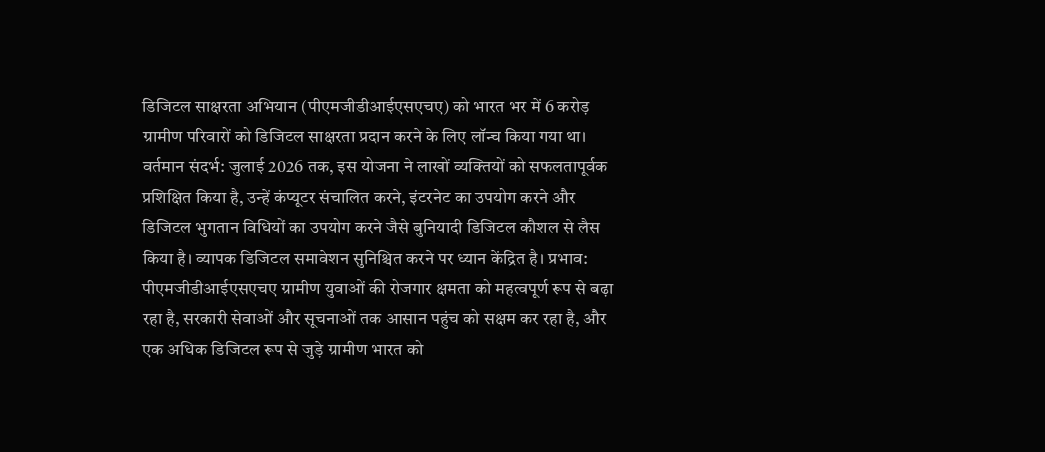डिजिटल साक्षरता अभियान (पीएमजीडीआईएसएचए) को भारत भर में 6 करोड़ ग्रामीण परिवारों को डिजिटल साक्षरता प्रदान करने के लिए लॉन्च किया गया था। वर्तमान संदर्भ: जुलाई 2026 तक, इस योजना ने लाखों व्यक्तियों को सफलतापूर्वक प्रशिक्षित किया है, उन्हें कंप्यूटर संचालित करने, इंटरनेट का उपयोग करने और डिजिटल भुगतान विधियों का उपयोग करने जैसे बुनियादी डिजिटल कौशल से लैस किया है। व्यापक डिजिटल समावेशन सुनिश्चित करने पर ध्यान केंद्रित है। प्रभाव: पीएमजीडीआईएसएचए ग्रामीण युवाओं की रोजगार क्षमता को महत्वपूर्ण रूप से बढ़ा रहा है, सरकारी सेवाओं और सूचनाओं तक आसान पहुंच को सक्षम कर रहा है, और एक अधिक डिजिटल रूप से जुड़े ग्रामीण भारत को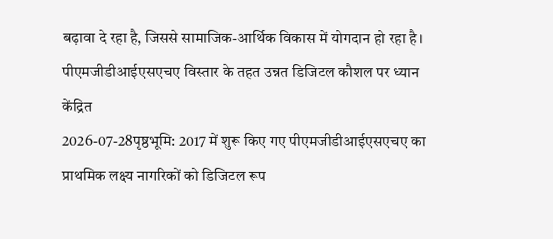बढ़ावा दे रहा है, जिससे सामाजिक-आर्थिक विकास में योगदान हो रहा है।
पीएमजीडीआईएसएचए विस्तार के तहत उन्नत डिजिटल कौशल पर ध्यान केंद्रित
2026-07-28पृष्ठभूमि: 2017 में शुरू किए गए पीएमजीडीआईएसएचए का प्राथमिक लक्ष्य नागरिकों को डिजिटल रूप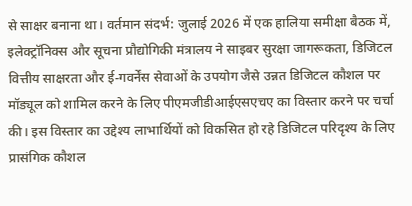से साक्षर बनाना था। वर्तमान संदर्भ: जुलाई 2026 में एक हालिया समीक्षा बैठक में, इलेक्ट्रॉनिक्स और सूचना प्रौद्योगिकी मंत्रालय ने साइबर सुरक्षा जागरूकता, डिजिटल वित्तीय साक्षरता और ई-गवर्नेंस सेवाओं के उपयोग जैसे उन्नत डिजिटल कौशल पर मॉड्यूल को शामिल करने के लिए पीएमजीडीआईएसएचए का विस्तार करने पर चर्चा की। इस विस्तार का उद्देश्य लाभार्थियों को विकसित हो रहे डिजिटल परिदृश्य के लिए प्रासंगिक कौशल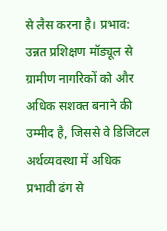से लैस करना है। प्रभाव: उन्नत प्रशिक्षण मॉड्यूल से ग्रामीण नागरिकों को और अधिक सशक्त बनाने की उम्मीद है, जिससे वे डिजिटल अर्थव्यवस्था में अधिक प्रभावी ढंग से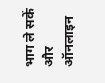भाग ले सकें और ऑनलाइन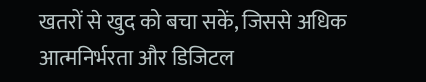खतरों से खुद को बचा सकें, जिससे अधिक आत्मनिर्भरता और डिजिटल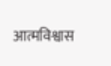आत्मविश्वास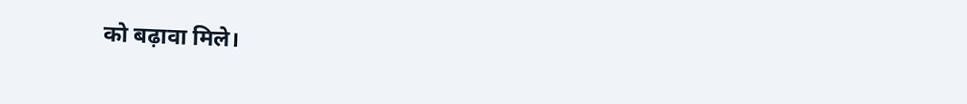को बढ़ावा मिले।